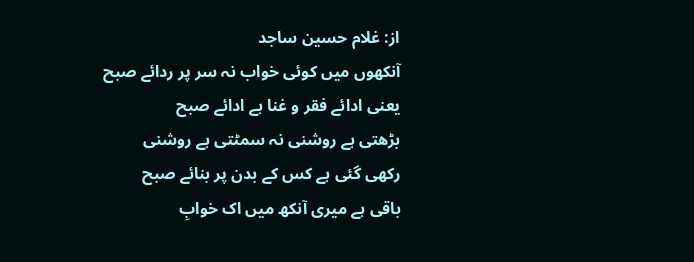از: غلام حسین ساجد
آنکھوں میں کوئی خواب نہ سر پر ردائے صبح
یعنی ادائے فقر و غنا ہے ادائے صبح
بڑھتی ہے روشنی نہ سمٹتی ہے روشنی
رکھی گئی ہے کس کے بدن پر بنائے صبح
باقی ہے میری آنکھ میں اک خوابِ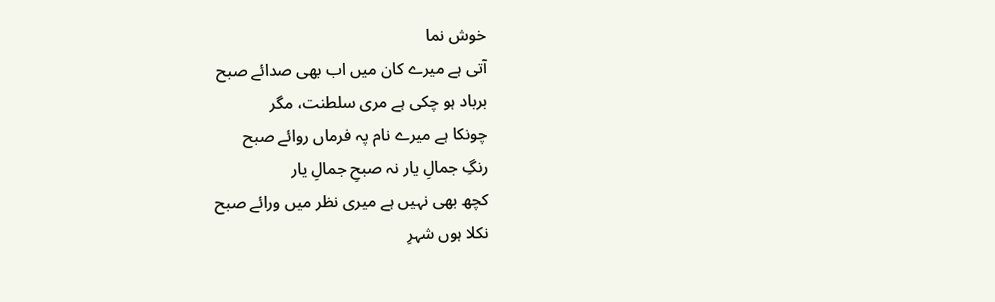خوش نما
آتی ہے میرے کان میں اب بھی صدائے صبح
برباد ہو چکی ہے مری سلطنت، مگر
چونکا ہے میرے نام پہ فرماں روائے صبح
رنگِ جمالِ یار نہ صبحِ جمالِ یار
کچھ بھی نہیں ہے میری نظر میں ورائے صبح
نکلا ہوں شہرِ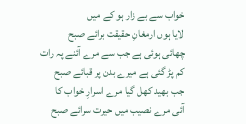خواب سے بے زار ہو کے میں
لایا ہوں ارمغانِ حقیقت برائے صبح
چھائی ہوئی ہے جب سے مرے آئنے پہ رات
کم پڑ گئی ہے میرے بدن پر قبائے صبح
جب بھید کھل گیا مرے اسرارِ خواب کا
آئی مرے نصیب میں حیرت سرائے صبح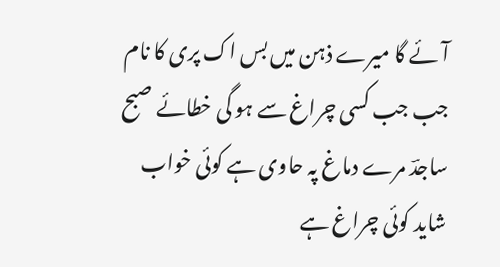آئے گا میرے ذہن میں بس اک پری کا نام
جب جب کسی چراغ سے ہو گی خطائے صبح
ساجدؔ مرے دماغ پہ حاوی ہے کوئی خواب
شاید کوئی چراغ ہے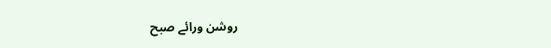روشن ورائے صبح